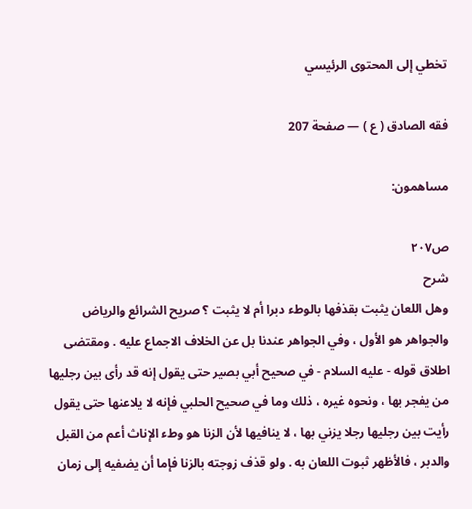تخطي إلى المحتوى الرئيسي

فقه الصادق ( ع ) — صفحة 207

مساهمون:

ص٢٠٧
شرح
وهل اللعان يثبت بقذفها بالوطء دبرا أم لا يثبت ؟ صريح الشرائع والرياض والجواهر هو الأول ، وفي الجواهر عندنا بل عن الخلاف الاجماع عليه . ومقتضى اطلاق قوله - عليه السلام - في صحيح أبي بصير حتى يقول إنه قد رأى بين رجليها من يفجر بها ، ونحوه غيره ، ذلك وما في صحيح الحلبي فإنه لا يلاعنها حتى يقول رأيت بين رجليها رجلا يزني بها ، لا ينافيها لأن الزنا هو وطء الإناث أعم من القبل والدبر ، فالأظهر ثبوت اللعان به . ولو قذف زوجته بالزنا فإما أن يضفيه إلى زمان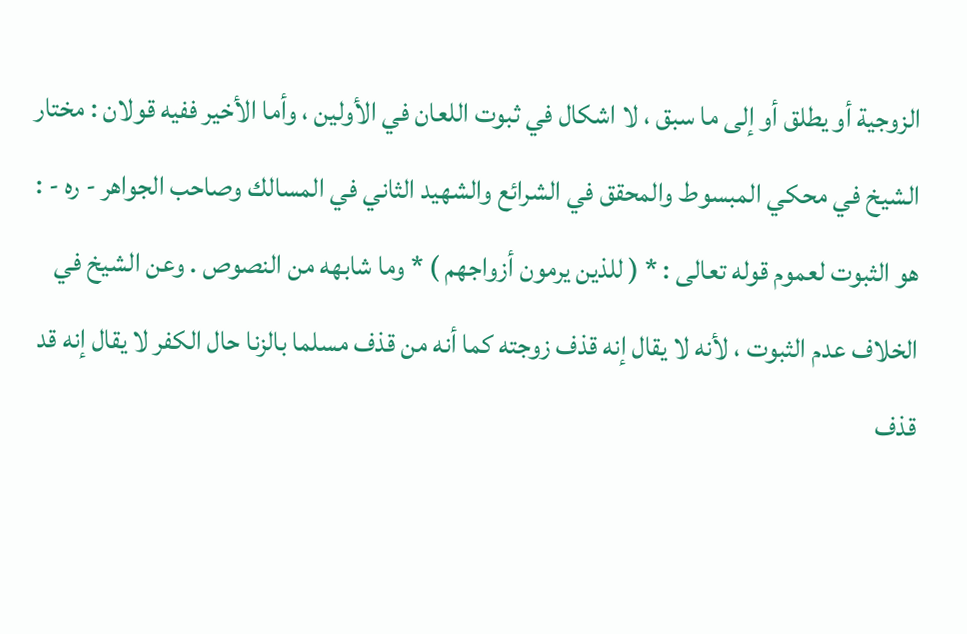الزوجية أو يطلق أو إلى ما سبق ، لا اشكال في ثبوت اللعان في الأولين ، وأما الأخير ففيه قولان : مختار الشيخ في محكي المبسوط والمحقق في الشرائع والشهيد الثاني في المسالك وصاحب الجواهر - ره - : هو الثبوت لعموم قوله تعالى : * ( للذين يرمون أزواجهم ) * وما شابهه من النصوص . وعن الشيخ في الخلاف عدم الثبوت ، لأنه لا يقال إنه قذف زوجته كما أنه من قذف مسلما بالزنا حال الكفر لا يقال إنه قد قذف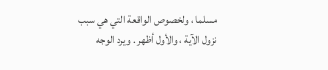مسلما ، ولخصوص الواقعة التي هي سبب نزول الآية ، والأول أظهر . ويرد الوجه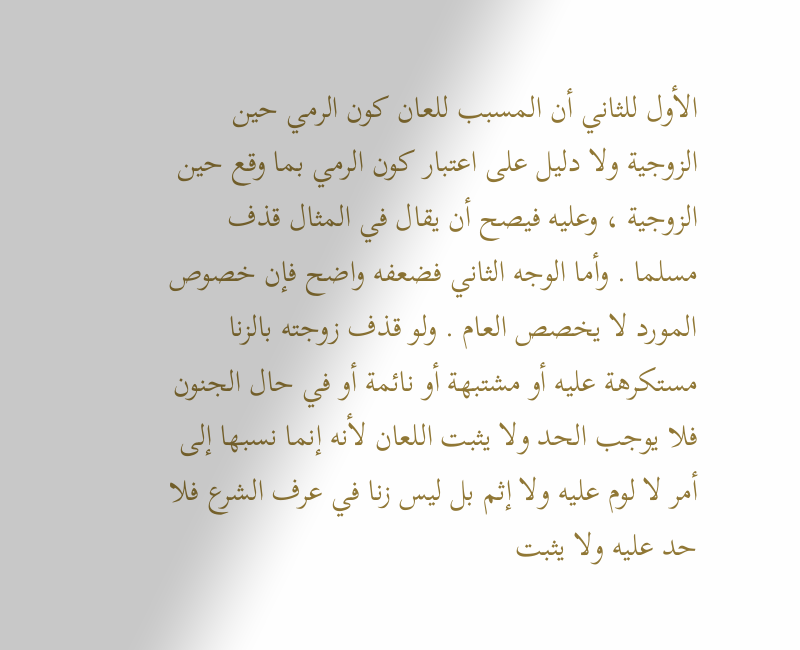الأول للثاني أن المسبب للعان كون الرمي حين الزوجية ولا دليل على اعتبار كون الرمي بما وقع حين الزوجية ، وعليه فيصح أن يقال في المثال قذف مسلما . وأما الوجه الثاني فضعفه واضح فإن خصوص المورد لا يخصص العام . ولو قذف زوجته بالزنا مستكرهة عليه أو مشتبهة أو نائمة أو في حال الجنون فلا يوجب الحد ولا يثبت اللعان لأنه إنما نسبها إلى أمر لا لوم عليه ولا إثم بل ليس زنا في عرف الشرع فلا حد عليه ولا يثبت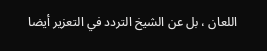اللعان ، بل عن الشيخ التردد في التعزير أيضا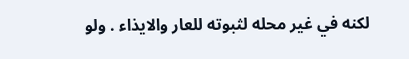لكنه في غير محله لثبوته للعار والايذاء . ولو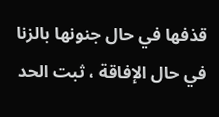قذفها في حال جنونها بالزنا في حال الإفاقة ، ثبت الحد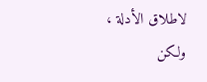لاطلاق الأدلة ، ولكن